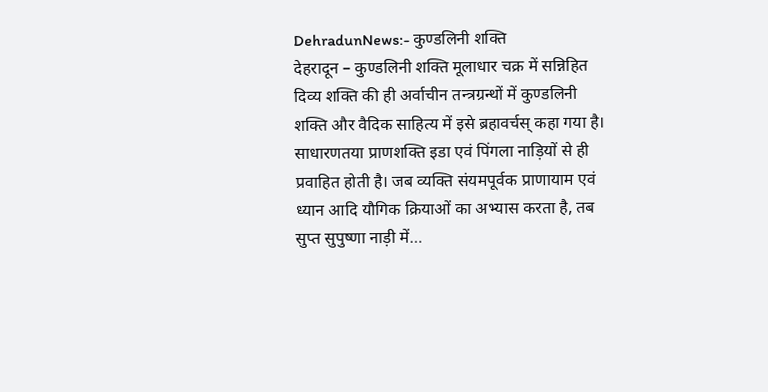DehradunNews:- कुण्डलिनी शक्ति
देहरादून – कुण्डलिनी शक्ति मूलाधार चक्र में सन्निहित दिव्य शक्ति की ही अर्वाचीन तन्त्रग्रन्थों में कुण्डलिनी शक्ति और वैदिक साहित्य में इसे ब्रहावर्चस् कहा गया है। साधारणतया प्राणशक्ति इडा एवं पिंगला नाड़ियों से ही प्रवाहित होती है। जब व्यक्ति संयमपूर्वक प्राणायाम एवं ध्यान आदि यौगिक क्रियाओं का अभ्यास करता है, तब सुप्त सुपुष्णा नाड़ी में…